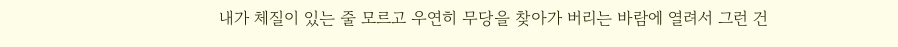내가 체질이 있는 줄 모르고 우연히 무당을 찾아가 버리는 바람에 열려서 그런 건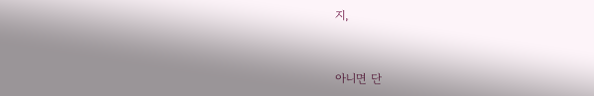지,


아니면 단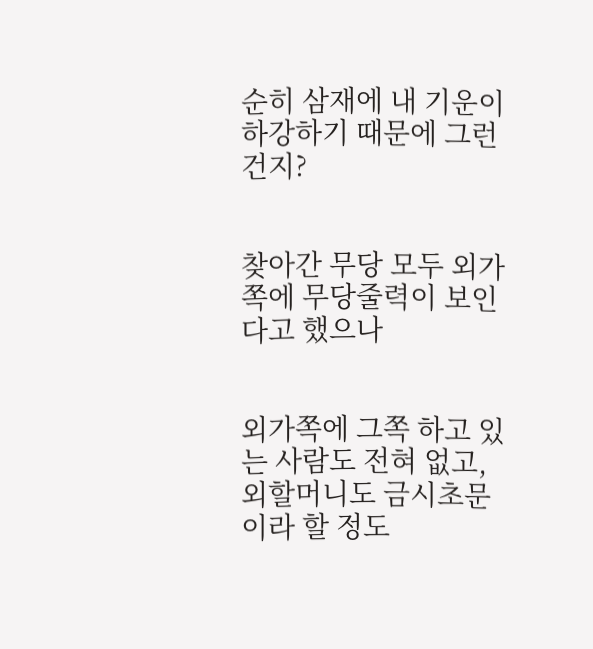순히 삼재에 내 기운이 하강하기 때문에 그런 건지?


찾아간 무당 모두 외가쪽에 무당줄력이 보인다고 했으나


외가쪽에 그쪽 하고 있는 사람도 전혀 없고, 외할머니도 금시초문이라 할 정도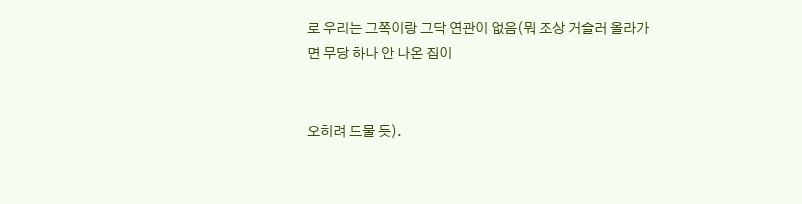로 우리는 그쪽이랑 그닥 연관이 없음(뭐 조상 거슬러 올라가면 무당 하나 안 나온 집이


오히려 드물 듯).